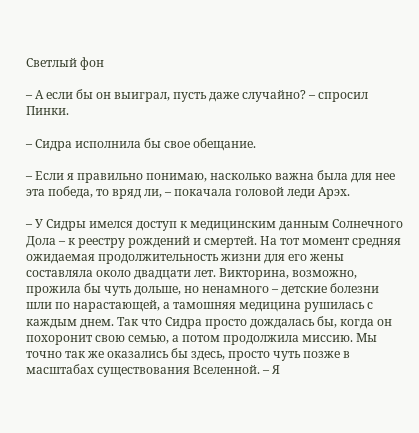Светлый фон

– А если бы он выиграл, пусть даже случайно? – спросил Пинки.

– Сидра исполнила бы свое обещание.

– Если я правильно понимаю, насколько важна была для нее эта победа, то вряд ли, – покачала головой леди Арэх.

– У Сидры имелся доступ к медицинским данным Солнечного Дола – к реестру рождений и смертей. На тот момент средняя ожидаемая продолжительность жизни для его жены составляла около двадцати лет. Викторина, возможно, прожила бы чуть дольше, но ненамного – детские болезни шли по нарастающей, а тамошняя медицина рушилась с каждым днем. Так что Сидра просто дождалась бы, когда он похоронит свою семью, а потом продолжила миссию. Мы точно так же оказались бы здесь, просто чуть позже в масштабах существования Вселенной. – Я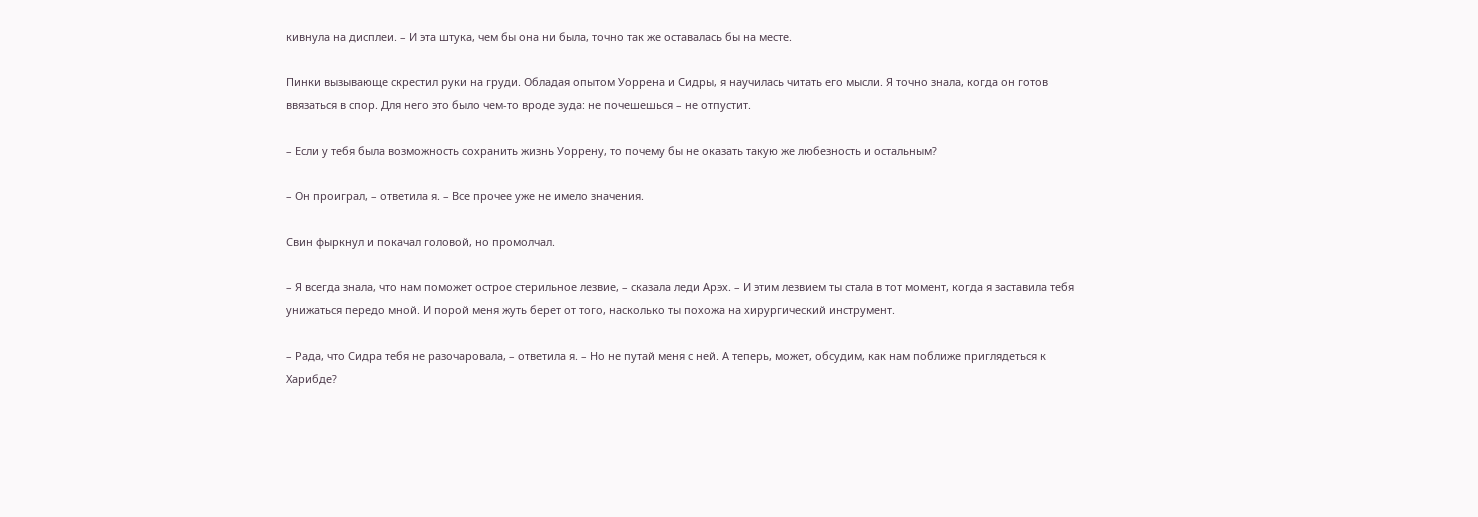кивнула на дисплеи. – И эта штука, чем бы она ни была, точно так же оставалась бы на месте.

Пинки вызывающе скрестил руки на груди. Обладая опытом Уоррена и Сидры, я научилась читать его мысли. Я точно знала, когда он готов ввязаться в спор. Для него это было чем-то вроде зуда: не почешешься – не отпустит.

– Если у тебя была возможность сохранить жизнь Уоррену, то почему бы не оказать такую же любезность и остальным?

– Он проиграл, – ответила я. – Все прочее уже не имело значения.

Свин фыркнул и покачал головой, но промолчал.

– Я всегда знала, что нам поможет острое стерильное лезвие, – сказала леди Арэх. – И этим лезвием ты стала в тот момент, когда я заставила тебя унижаться передо мной. И порой меня жуть берет от того, насколько ты похожа на хирургический инструмент.

– Рада, что Сидра тебя не разочаровала, – ответила я. – Но не путай меня с ней. А теперь, может, обсудим, как нам поближе приглядеться к Харибде?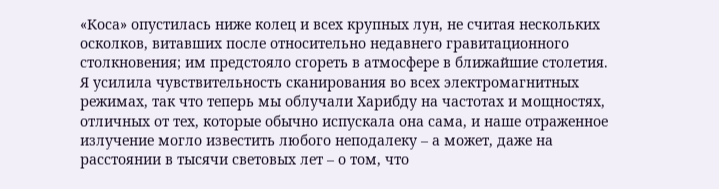«Коса» опустилась ниже колец и всех крупных лун, не считая нескольких осколков, витавших после относительно недавнего гравитационного столкновения; им предстояло сгореть в атмосфере в ближайшие столетия. Я усилила чувствительность сканирования во всех электромагнитных режимах, так что теперь мы облучали Харибду на частотах и мощностях, отличных от тех, которые обычно испускала она сама, и наше отраженное излучение могло известить любого неподалеку – а может, даже на расстоянии в тысячи световых лет – о том, что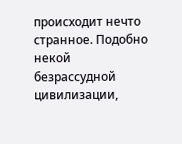происходит нечто странное. Подобно некой безрассудной цивилизации,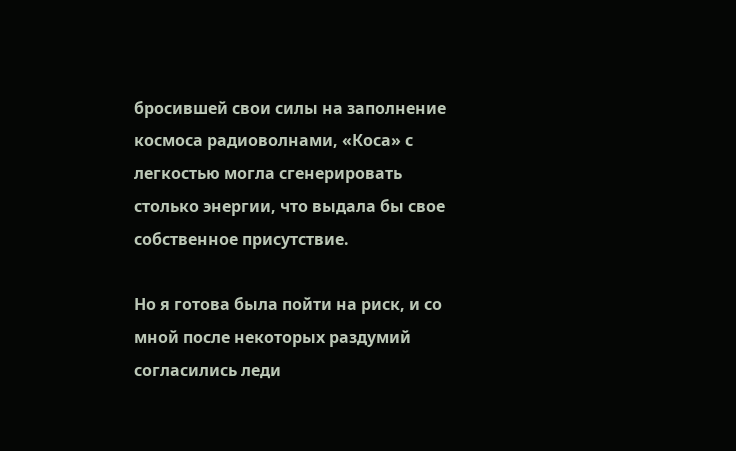бросившей свои силы на заполнение космоса радиоволнами, «Коса» с легкостью могла сгенерировать столько энергии, что выдала бы свое собственное присутствие.

Но я готова была пойти на риск, и со мной после некоторых раздумий согласились леди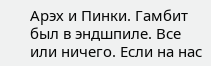Арэх и Пинки. Гамбит был в эндшпиле. Все или ничего. Если на нас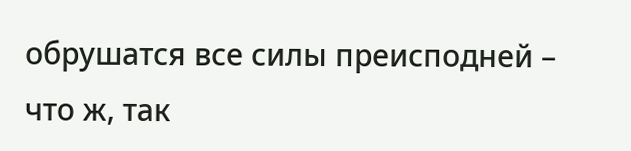обрушатся все силы преисподней – что ж, так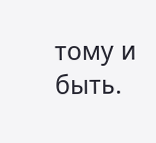тому и быть.